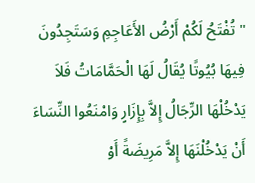" تُفْتَحُ لَكُمْ أَرْضُ الأَعَاجِمِ وَسَتَجِدُونَ فِيهَا بُيُوتًا يُقَالُ لَهَا الْحَمَّامَاتُ فَلاَ يَدْخُلْهَا الرِّجَالُ إِلاَّ بِإِزَارٍ وَامْنَعُوا النِّسَاءَ أَنْ يَدْخُلْنَهَا إِلاَّ مَرِيضَةً أَوْ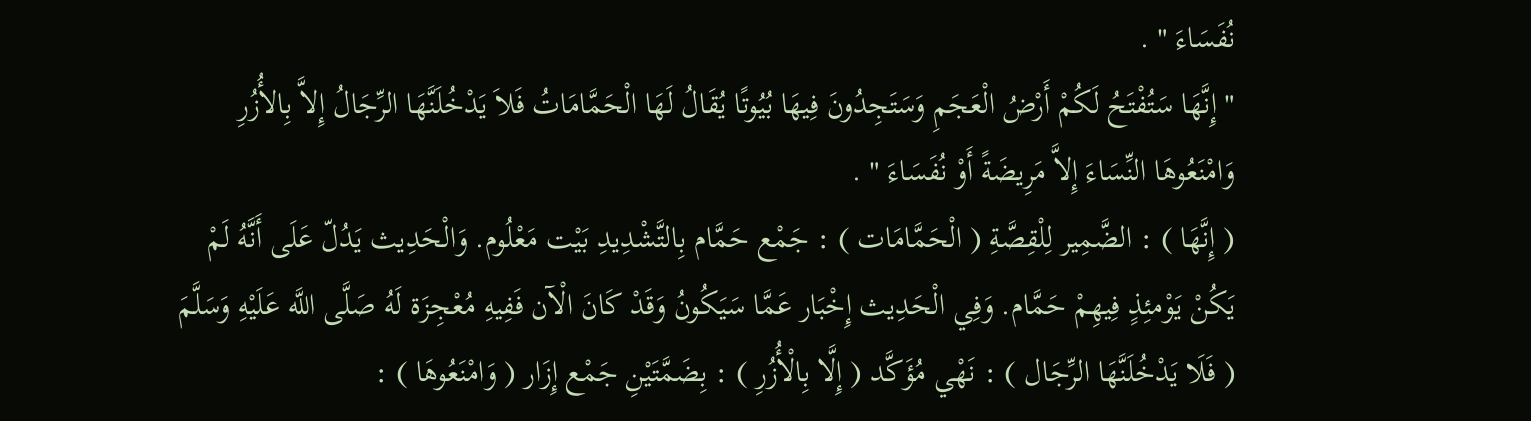نُفَسَاءَ " .
" إِنَّهَا سَتُفْتَحُ لَكُمْ أَرْضُ الْعَجَمِ وَسَتَجِدُونَ فِيهَا بُيُوتًا يُقَالُ لَهَا الْحَمَّامَاتُ فَلاَ يَدْخُلَنَّهَا الرِّجَالُ إِلاَّ بِالأُزُرِ وَامْنَعُوهَا النِّسَاءَ إِلاَّ مَرِيضَةً أَوْ نُفَسَاءَ " .
( إِنَّهَا ) : الضَّمِير لِلْقِصَّةِ ( الْحَمَّامَات ) : جَمْع حَمَّام بِالتَّشْدِيدِ بَيْت مَعْلُوم. وَالْحَدِيث يَدُلّ عَلَى أَنَّهُ لَمْ يَكُنْ يَوْمئِذٍ فِيهِمْ حَمَّام. وَفِي الْحَدِيث إِخْبَار عَمَّا سَيَكُونُ وَقَدْ كَانَ الْآن فَفِيهِ مُعْجِزَة لَهُ صَلَّى اللَّه عَلَيْهِ وَسَلَّمَ ( فَلَا يَدْخُلَنَّهَا الرِّجَال ) : نَهْي مُؤَكَّد ( إِلَّا بِالْأُزُرِ ) : بِضَمَّتَيْنِ جَمْع إِزَار ( وَامْنَعُوهَا ) :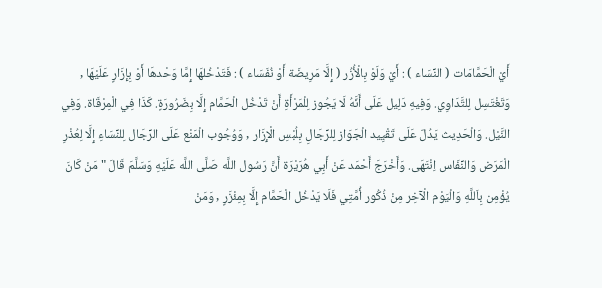أَيْ الْحَمَّامَات ( النِّسَاء ) : أَيْ وَلَوْ بِالْأُزُر ( إِلَّا مَرِيضَة أَوْ نُفَسَاء ) : فَتَدْخُلهَا إِمَّا وَحْدهَا أَوْ بِإِزَارٍ عَلَيْهَا , وَتَغْتَسِل لِلتَّدَاوِي. وَفِيهِ دَلِيل عَلَى أَنَّهُ لَا يَجُوز لِلْمَرْأَةِ أَنْ تَدْخُل الْحَمَّام إِلَّا بِضَرُورَةٍ. كَذَا فِي الْمِرْقَاة. وَفِي النَّيْل. وَالْحَدِيث يَدُلّ عَلَى تَقْيِيد الْجَوَاز لِلرِّجَالِ بِلُبْسِ الْإِزَار , وَوُجُوب الْمَنْع عَلَى الرِّجَال لِلنِّسَاءِ إِلَّا لِعُذْرِ الْمَرَض وَالنِّفَاس اِنْتَهَى. وَأَخْرَجَ أَحْمَد عَنْ أَبِي هُرَيْرَة أَنَّ رَسُول اللَّه صَلَّى اللَّه عَلَيْهِ وَسَلَّمَ قَالَ " مَنْ كَانَ يُؤْمِن بِاَللَّهِ وَالْيَوْم الْآخِر مِنْ ذُكُور أُمَّتِي فَلَا يَدْخُل الْحَمَّام إِلَّا بِمِئْزَرٍ , وَمَنْ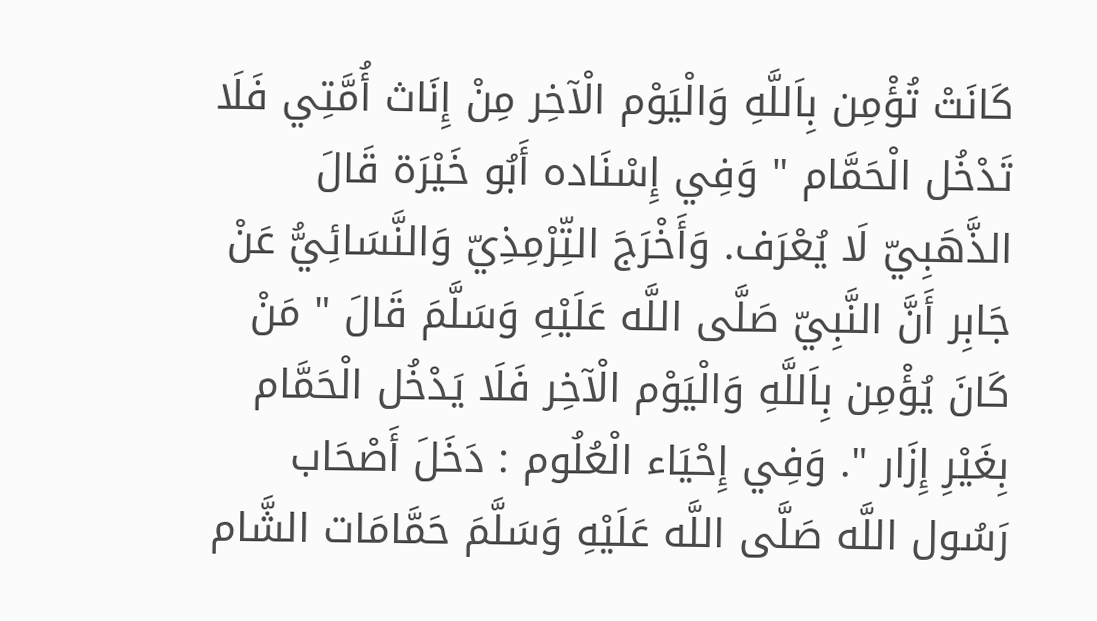كَانَتْ تُؤْمِن بِاَللَّهِ وَالْيَوْم الْآخِر مِنْ إِنَاث أُمَّتِي فَلَا تَدْخُل الْحَمَّام " وَفِي إِسْنَاده أَبُو خَيْرَة قَالَ الذَّهَبِيّ لَا يُعْرَف. وَأَخْرَجَ التِّرْمِذِيّ وَالنَّسَائِيُّ عَنْ جَابِر أَنَّ النَّبِيّ صَلَّى اللَّه عَلَيْهِ وَسَلَّمَ قَالَ " مَنْ كَانَ يُؤْمِن بِاَللَّهِ وَالْيَوْم الْآخِر فَلَا يَدْخُل الْحَمَّام بِغَيْرِ إِزَار ". وَفِي إِحْيَاء الْعُلُوم : دَخَلَ أَصْحَاب رَسُول اللَّه صَلَّى اللَّه عَلَيْهِ وَسَلَّمَ حَمَّامَات الشَّام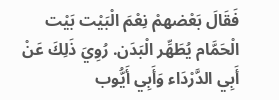فَقَالَ بَعْضهمْ نِعْمَ الْبَيْت بَيْت الْحَمَّام يُطَهِّر الْبَدَن. رُوِيَ ذَلِكَ عَنْ أَبِي الدَّرْدَاء وَأَبِي أَيُّوب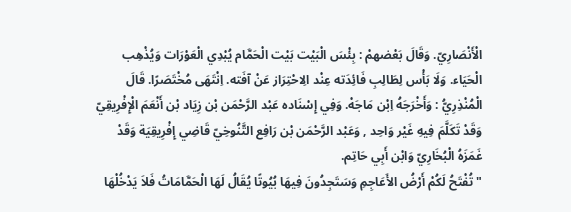الْأَنْصَارِيّ. وَقَالَ بَعْضهمْ : بِئْسَ الْبَيْت بَيْت الْحَمَّام يُبْدِي الْعَوْرَات وَيُذْهِب الْحَيَاء. وَلَا بَأْس لِطَالِبِ فَائِدَته عِنْد الِاحْتِرَاز عَنْ آفَته. اِنْتَهَى مُخْتَصَرًا. قَالَ الْمُنْذِرِيُّ : وَأَخْرَجَهُ اِبْن مَاجَهْ. وَفِي إِسْنَاده عَبْد الرَّحْمَن بْن زِيَاد بْن أَنْعَمَ الْإِفْرِيقِيّ وَقَدْ تَكَلَّمَ فِيهِ غَيْر وَاحِد , وَعَبْد الرَّحْمَن بْن رَافِع التَّنُوخِيّ قَاضِي إِفْرِيقِيَة وَقَدْ غَمَزَهُ الْبُخَارِيّ وَابْن أَبِي حَاتِم.
" تُفْتَحُ لَكُمْ أَرْضُ الأَعَاجِمِ وَسَتَجِدُونَ فِيهَا بُيُوتًا يُقَالُ لَهَا الْحَمَّامَاتُ فَلاَ يَدْخُلْهَا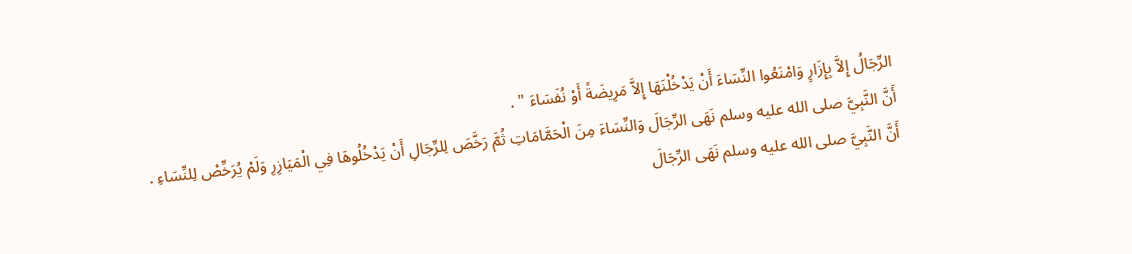الرِّجَالُ إِلاَّ بِإِزَارٍ وَامْنَعُوا النِّسَاءَ أَنْ يَدْخُلْنَهَا إِلاَّ مَرِيضَةً أَوْ نُفَسَاءَ " .
أَنَّ النَّبِيَّ صلى الله عليه وسلم نَهَى الرِّجَالَ وَالنِّسَاءَ مِنَ الْحَمَّامَاتِ ثُمَّ رَخَّصَ لِلرِّجَالِ أَنْ يَدْخُلُوهَا فِي الْمَيَازِرِ وَلَمْ يُرَخِّصْ لِلنِّسَاءِ .
أَنَّ النَّبِيَّ صلى الله عليه وسلم نَهَى الرِّجَالَ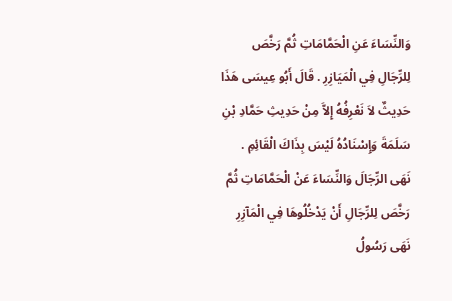وَالنِّسَاءَ عَنِ الْحَمَّامَاتِ ثُمَّ رَخَّصَ لِلرِّجَالِ فِي الْمَيَازِرِ . قَالَ أَبُو عِيسَى هَذَا حَدِيثٌ لاَ نَعْرِفُهُ إِلاَّ مِنْ حَدِيثِ حَمَّادِ بْنِ سَلَمَةَ وَإِسْنَادُهُ لَيْسَ بِذَاكَ الْقَائِمِ .
نَهَى الرِّجَالَ وَالنِّسَاءَ عَنْ الْحَمَّامَاتِ ثُمَّ رَخَّصَ لِلرِّجَالِ أَنْ يَدْخُلُوهَا فِي الْمَآزِرِ
نَهَى رَسُولُ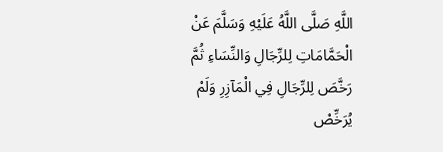اللَّهِ صَلَّى اللَّهُ عَلَيْهِ وَسَلَّمَ عَنْ الْحَمَّامَاتِ لِلرِّجَالِ وَالنِّسَاءِ ثُمَّ رَخَّصَ لِلرِّجَالِ فِي الْمَآزِرِ وَلَمْ يُرَخِّصْ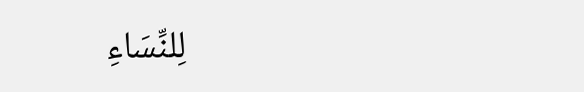لِلنِّسَاءِ